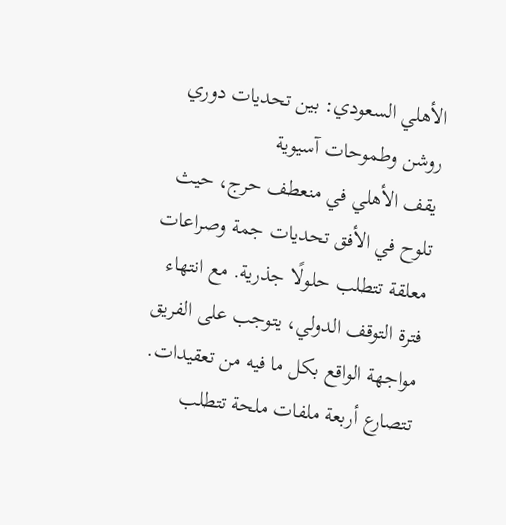الأهلي السعودي: بين تحديات دوري روشن وطموحات آسيوية
يقف الأهلي في منعطف حرج، حيث تلوح في الأفق تحديات جمة وصراعات معلقة تتطلب حلولًا جذرية. مع انتهاء فترة التوقف الدولي، يتوجب على الفريق مواجهة الواقع بكل ما فيه من تعقيدات.
تتصارع أربعة ملفات ملحة تتطلب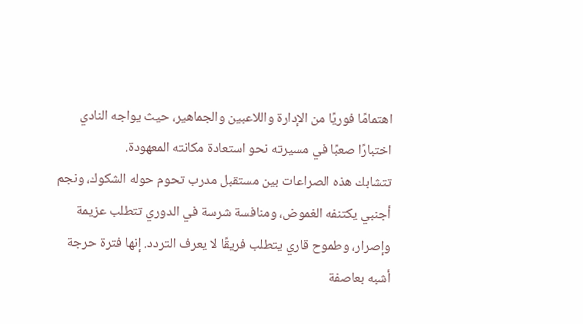اهتمامًا فوريًا من الإدارة واللاعبين والجماهير، حيث يواجه النادي اختبارًا صعبًا في مسيرته نحو استعادة مكانته المعهودة.
تتشابك هذه الصراعات بين مستقبل مدرب تحوم حوله الشكوك، ونجم أجنبي يكتنفه الغموض، ومنافسة شرسة في الدوري تتطلب عزيمة وإصرار، وطموح قاري يتطلب فريقًا لا يعرف التردد. إنها فترة حرجة أشبه بعاصفة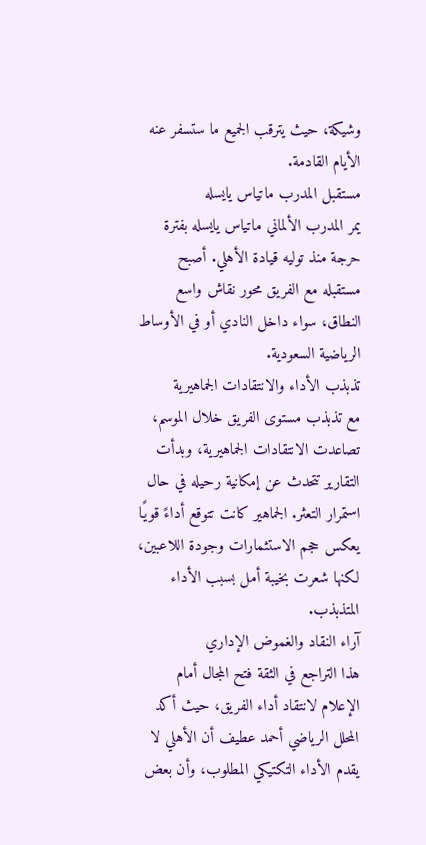وشيكة، حيث يترقب الجميع ما ستسفر عنه الأيام القادمة.
مستقبل المدرب ماتياس يايسله
يمر المدرب الألماني ماتياس يايسله بفترة حرجة منذ توليه قيادة الأهلي. أصبح مستقبله مع الفريق محور نقاش واسع النطاق، سواء داخل النادي أو في الأوساط الرياضية السعودية.
تذبذب الأداء والانتقادات الجماهيرية
مع تذبذب مستوى الفريق خلال الموسم، تصاعدت الانتقادات الجماهيرية، وبدأت التقارير تتحدث عن إمكانية رحيله في حال استمرار التعثر. الجماهير كانت تتوقع أداءً قويًا يعكس حجم الاستثمارات وجودة اللاعبين، لكنها شعرت بخيبة أمل بسبب الأداء المتذبذب.
آراء النقاد والغموض الإداري
هذا التراجع في الثقة فتح المجال أمام الإعلام لانتقاد أداء الفريق، حيث أكد المحلل الرياضي أحمد عطيف أن الأهلي لا يقدم الأداء التكتيكي المطلوب، وأن بعض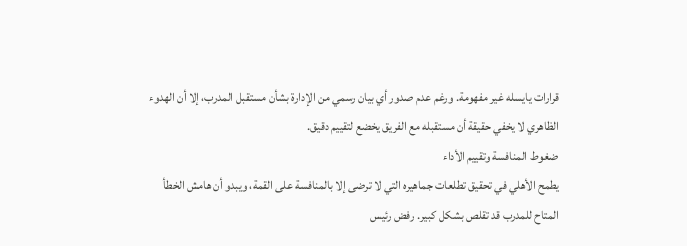قرارات يايسله غير مفهومة. ورغم عدم صدور أي بيان رسمي من الإدارة بشأن مستقبل المدرب، إلا أن الهدوء الظاهري لا يخفي حقيقة أن مستقبله مع الفريق يخضع لتقييم دقيق.
ضغوط المنافسة وتقييم الأداء
يطمح الأهلي في تحقيق تطلعات جماهيره التي لا ترضى إلا بالمنافسة على القمة، ويبدو أن هامش الخطأ المتاح للمدرب قد تقلص بشكل كبير. رفض رئيس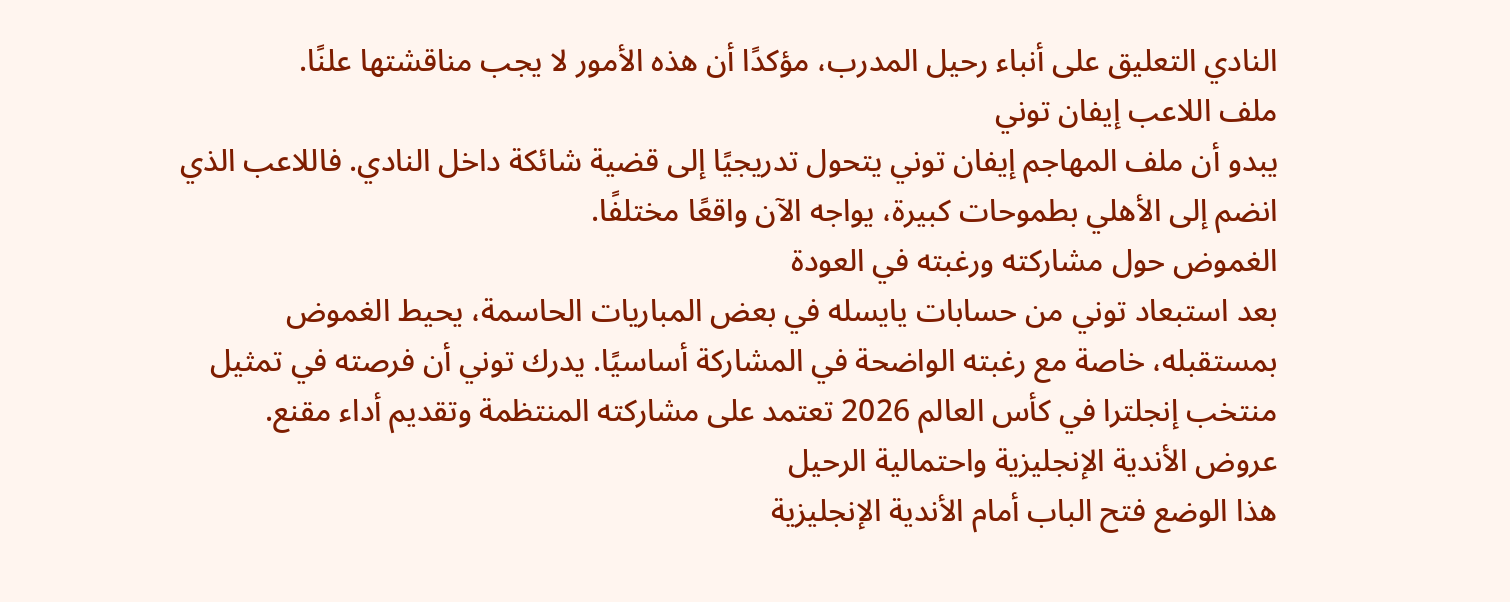النادي التعليق على أنباء رحيل المدرب، مؤكدًا أن هذه الأمور لا يجب مناقشتها علنًا.
ملف اللاعب إيفان توني
يبدو أن ملف المهاجم إيفان توني يتحول تدريجيًا إلى قضية شائكة داخل النادي. فاللاعب الذي انضم إلى الأهلي بطموحات كبيرة، يواجه الآن واقعًا مختلفًا.
الغموض حول مشاركته ورغبته في العودة
بعد استبعاد توني من حسابات يايسله في بعض المباريات الحاسمة، يحيط الغموض بمستقبله، خاصة مع رغبته الواضحة في المشاركة أساسيًا. يدرك توني أن فرصته في تمثيل منتخب إنجلترا في كأس العالم 2026 تعتمد على مشاركته المنتظمة وتقديم أداء مقنع.
عروض الأندية الإنجليزية واحتمالية الرحيل
هذا الوضع فتح الباب أمام الأندية الإنجليزية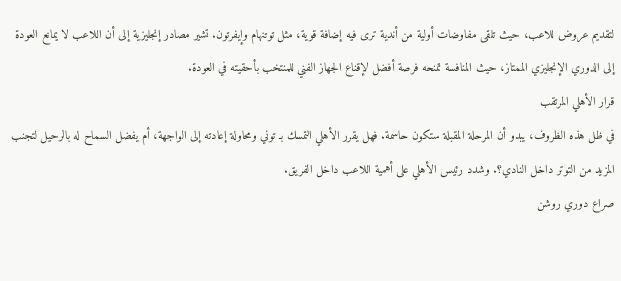لتقديم عروض للاعب، حيث تلقى مفاوضات أولية من أندية ترى فيه إضافة قوية، مثل توتنهام وإيفرتون. تشير مصادر إنجليزية إلى أن اللاعب لا يمانع العودة إلى الدوري الإنجليزي الممتاز، حيث المنافسة تمنحه فرصة أفضل لإقناع الجهاز الفني للمنتخب بأحقيته في العودة.
قرار الأهلي المرتقب
في ظل هذه الظروف، يبدو أن المرحلة المقبلة ستكون حاسمة. فهل يقرر الأهلي التمسك بـ توني ومحاولة إعادته إلى الواجهة، أم يفضل السماح له بالرحيل لتجنب المزيد من التوتر داخل النادي؟. وشدد رئيس الأهلي على أهمية اللاعب داخل الفريق.
صراع دوري روشن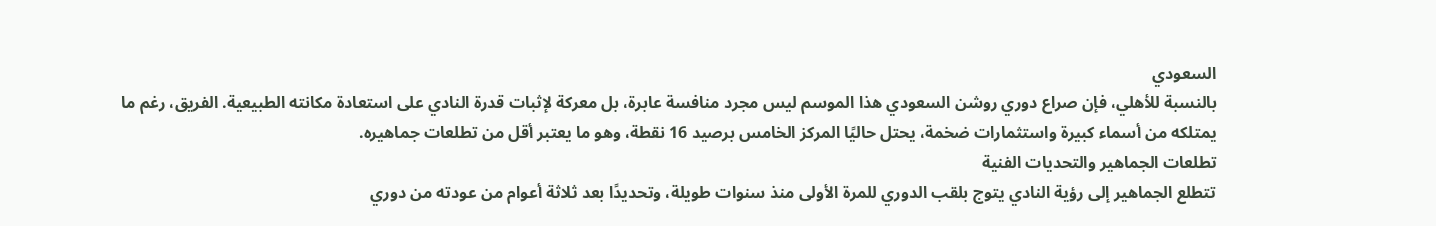السعودي
بالنسبة للأهلي، فإن صراع دوري روشن السعودي هذا الموسم ليس مجرد منافسة عابرة، بل معركة لإثبات قدرة النادي على استعادة مكانته الطبيعية. الفريق، رغم ما يمتلكه من أسماء كبيرة واستثمارات ضخمة، يحتل حاليًا المركز الخامس برصيد 16 نقطة، وهو ما يعتبر أقل من تطلعات جماهيره.
تطلعات الجماهير والتحديات الفنية
تتطلع الجماهير إلى رؤية النادي يتوج بلقب الدوري للمرة الأولى منذ سنوات طويلة، وتحديدًا بعد ثلاثة أعوام من عودته من دوري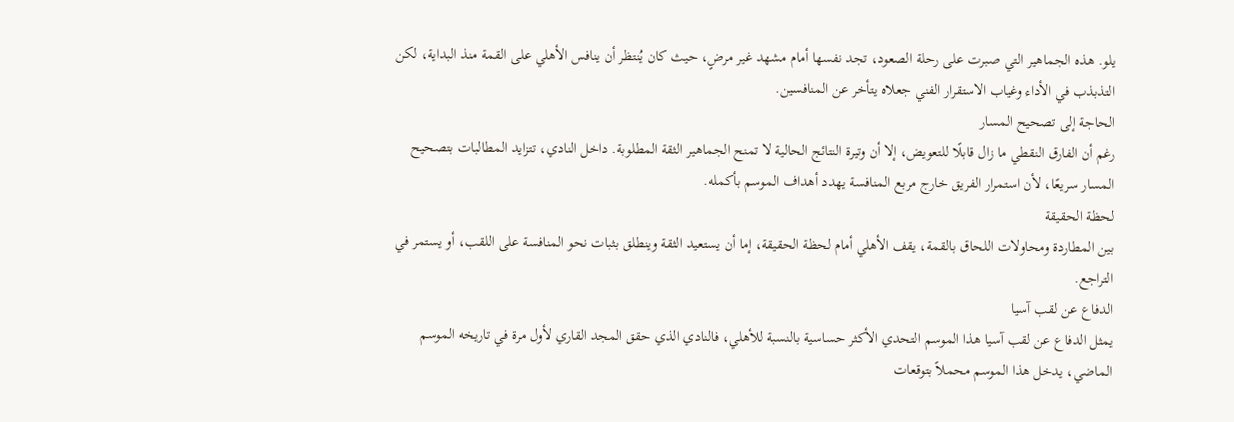يلو. هذه الجماهير التي صبرت على رحلة الصعود، تجد نفسها أمام مشهد غير مرضٍ، حيث كان يُنتظر أن ينافس الأهلي على القمة منذ البداية، لكن التذبذب في الأداء وغياب الاستقرار الفني جعلاه يتأخر عن المنافسين.
الحاجة إلى تصحيح المسار
رغم أن الفارق النقطي ما زال قابلًا للتعويض، إلا أن وتيرة النتائج الحالية لا تمنح الجماهير الثقة المطلوبة. داخل النادي، تتزايد المطالبات بتصحيح المسار سريعًا، لأن استمرار الفريق خارج مربع المنافسة يهدد أهداف الموسم بأكمله.
لحظة الحقيقة
بين المطاردة ومحاولات اللحاق بالقمة، يقف الأهلي أمام لحظة الحقيقة، إما أن يستعيد الثقة وينطلق بثبات نحو المنافسة على اللقب، أو يستمر في التراجع.
الدفاع عن لقب آسيا
يمثل الدفاع عن لقب آسيا هذا الموسم التحدي الأكثر حساسية بالنسبة للأهلي، فالنادي الذي حقق المجد القاري لأول مرة في تاريخه الموسم الماضي، يدخل هذا الموسم محملاً بتوقعات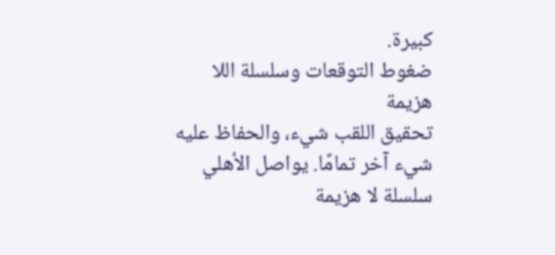كبيرة.
ضغوط التوقعات وسلسلة اللا هزيمة
تحقيق اللقب شيء، والحفاظ عليه شيء آخر تمامًا. يواصل الأهلي سلسلة لا هزيمة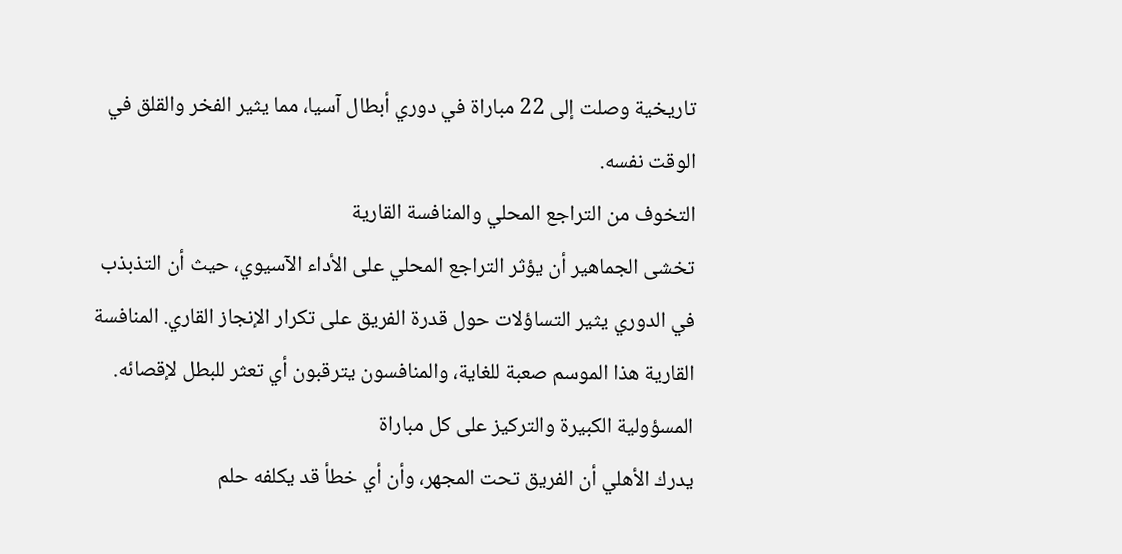تاريخية وصلت إلى 22 مباراة في دوري أبطال آسيا، مما يثير الفخر والقلق في الوقت نفسه.
التخوف من التراجع المحلي والمنافسة القارية
تخشى الجماهير أن يؤثر التراجع المحلي على الأداء الآسيوي، حيث أن التذبذب في الدوري يثير التساؤلات حول قدرة الفريق على تكرار الإنجاز القاري. المنافسة القارية هذا الموسم صعبة للغاية، والمنافسون يترقبون أي تعثر للبطل لإقصائه.
المسؤولية الكبيرة والتركيز على كل مباراة
يدرك الأهلي أن الفريق تحت المجهر، وأن أي خطأ قد يكلفه حلم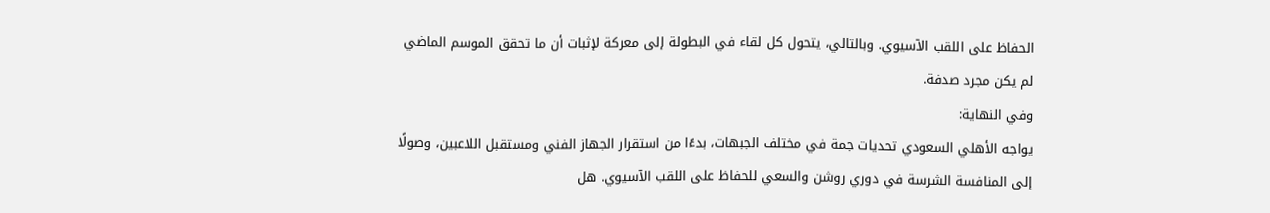الحفاظ على اللقب الآسيوي. وبالتالي، يتحول كل لقاء في البطولة إلى معركة لإثبات أن ما تحقق الموسم الماضي لم يكن مجرد صدفة.
وفي النهاية:
يواجه الأهلي السعودي تحديات جمة في مختلف الجبهات، بدءًا من استقرار الجهاز الفني ومستقبل اللاعبين، وصولًا إلى المنافسة الشرسة في دوري روشن والسعي للحفاظ على اللقب الآسيوي. هل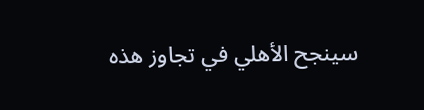سينجح الأهلي في تجاوز هذه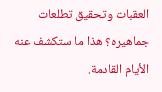العقبات وتحقيق تطلعات جماهيره؟ هذا ما ستكشف عنه الأيام القادمة.